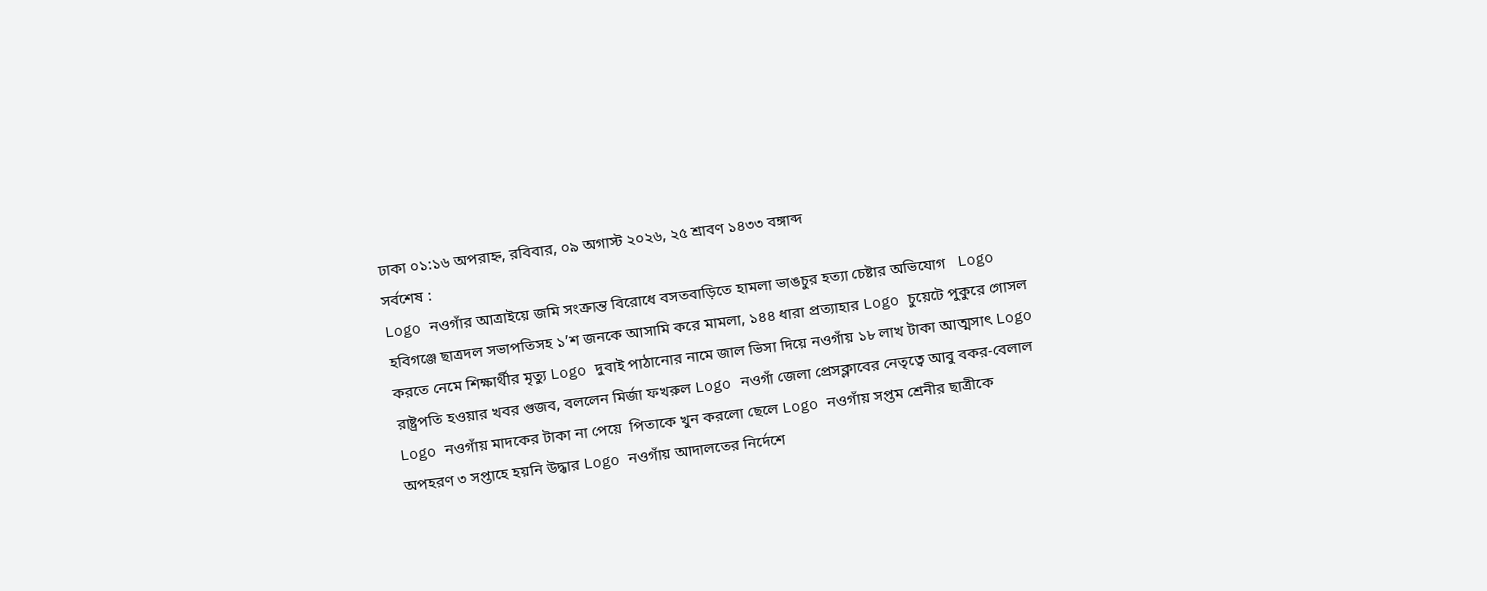ঢাকা ০১:১৬ অপরাহ্ন, রবিবার, ০৯ অগাস্ট ২০২৬, ২৫ শ্রাবণ ১৪৩৩ বঙ্গাব্দ
সর্বশেষ :
Logo নওগাঁর আত্রাইয়ে জমি সংক্রান্ত বিরোধে বসতবাড়িতে হামলা ভাঙচুর হত্যা চেষ্টার অভিযোগ   Logo হবিগঞ্জে ছাত্রদল সভাপতিসহ ১’শ জনকে আসামি করে মামলা, ১৪৪ ধারা প্রত্যাহার Logo চুয়েটে পুকুরে গোসল করতে নেমে শিক্ষার্থীর মৃত্যু Logo দুবাই পাঠানোর নামে জাল ভিসা দিয়ে নওগাঁয় ১৮ লাখ টাকা আত্মসাৎ Logo রাষ্ট্রপতি হওয়ার খবর গুজব, বললেন মির্জা ফখরুল Logo নওগাঁ জেলা প্রেসক্লাবের নেতৃত্বে আবু বকর-বেলাল Logo নওগাঁয় মাদকের টাকা না পেয়ে  পিতাকে খুন করলো ছেলে Logo নওগাঁয় সপ্তম শ্রেনীর ছাত্রীকে অপহরণ ৩ সপ্তাহে হয়নি উদ্ধার Logo নওগাঁয় আদালতের নির্দেশে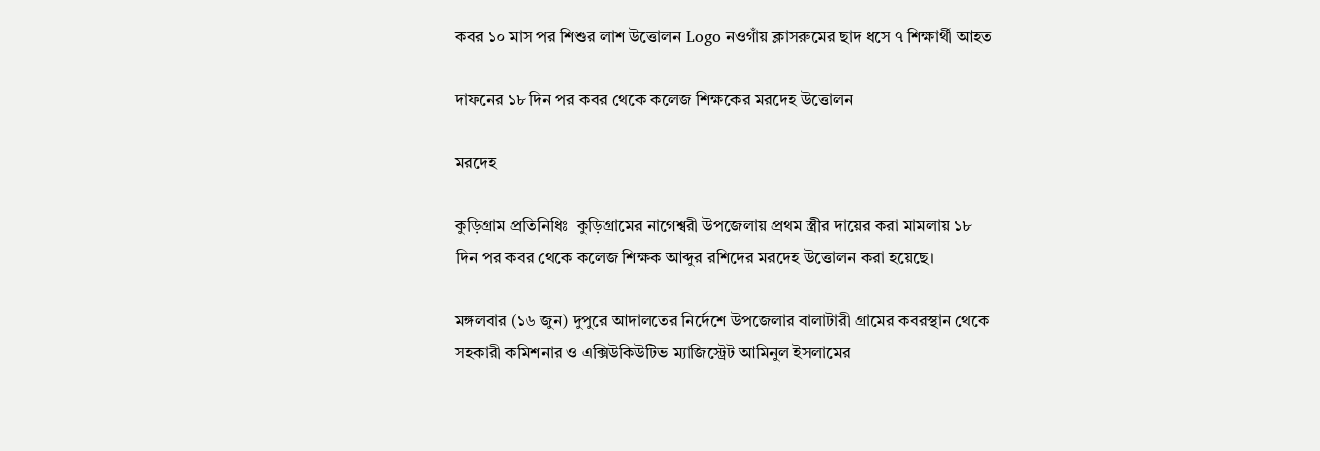কবর ১০ মাস পর শিশুর লাশ উত্তোলন Logo নওগাঁয় ক্লাসরুমের ছাদ ধসে ৭ শিক্ষার্থী আহত

দাফনের ১৮ দিন পর কবর থেকে কলেজ শিক্ষকের মরদেহ উত্তোলন

মরদেহ

কু‌ড়িগ্রাম প্রতিনিধিঃ  কুড়িগ্রামের নাগেশ্বরী উপজেলায় প্রথম স্ত্রীর দায়ের করা মামলায় ১৮ দিন পর কবর থেকে কলেজ শিক্ষক আব্দুর রশিদের মরদেহ উত্তোলন করা হয়েছে।

মঙ্গলবার (১৬ জুন) দুপুরে আদালতের নির্দেশে উপজেলার বালাটারী গ্রামের কবরস্থান থেকে সহকারী কমিশনার ও এক্সিউকিউটিভ ম্যাজিস্ট্রেট আমিনুল ইসলামের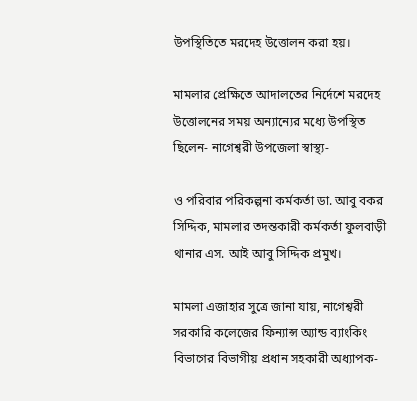উপস্থিতিতে মরদেহ উত্তোলন করা হয়।

মামলার প্রেক্ষিতে আদালতের নির্দেশে মরদেহ উত্তোলনের সময় অন্যান্যের মধ্যে উপস্থিত ছিলেন- নাগেশ্বরী উপজেলা স্বাস্থ্য-

ও পরিবার পরিকল্পনা কর্মকর্তা ডা. আবু বকর সিদ্দিক, মামলার তদন্তকারী কর্মকর্তা ফুলবাড়ী থানার এস. আই আবু সিদ্দিক প্রমুখ।

মামলা এজাহার সুত্রে জানা যায়, নাগেশ্বরী সরকারি কলেজের ফিন্যান্স অ্যান্ড ব্যাংকিং বিভাগের বিভাগীয় প্রধান সহকারী অধ্যাপক-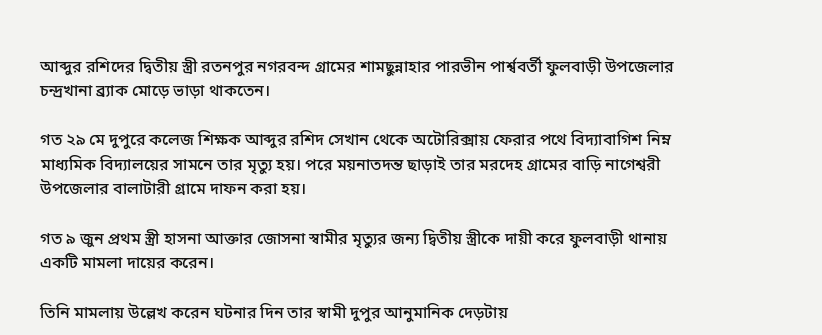আব্দুর রশিদের দ্বিতীয় স্ত্রী রতনপুর নগরবন্দ গ্রামের শামছুন্নাহার পারভীন পার্শ্ববর্তী ফুলবাড়ী উপজেলার চন্দ্রখানা ব্র্যাক মোড়ে ভাড়া থাকতেন।

গত ২৯ মে দুপুরে কলেজ শিক্ষক আব্দুর রশিদ সেখান থেকে অটোরিক্সায় ফেরার পথে বিদ্যাবাগিশ নিম্ন মাধ্যমিক বিদ্যালয়ের সামনে তার মৃত্যু হয়। পরে ময়নাতদন্ত ছাড়াই তার মরদেহ গ্রামের বাড়ি নাগেশ্বরী উপজেলার বালাটারী গ্রামে দাফন করা হয়।

গত ৯ জুন প্রথম স্ত্রী হাসনা আক্তার জোসনা স্বামীর মৃত্যুর জন্য দ্বিতীয় স্ত্রীকে দায়ী করে ফুলবাড়ী থানায় একটি মামলা দায়ের করেন।

তিনি মামলায় উল্লেখ করেন ঘটনার দিন তার স্বামী দুপুর আনুমানিক দেড়টায়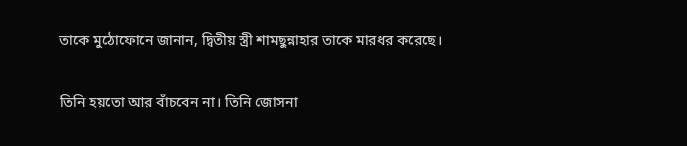তাকে মুঠোফোনে জানান, দ্বিতীয় স্ত্রী শামছুন্নাহার তাকে মারধর করেছে।

তিনি হয়তো আর বাঁচবেন না। তিনি জোসনা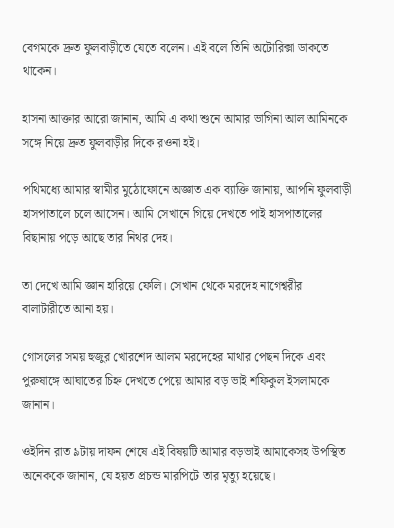বেগমকে দ্রুত ফুলবাড়ীতে যেতে বলেন। এই বলে তিনি অটোরিক্সা ডাকতে থাকেন।

হাসনা আক্তার আরো জানান, আমি এ কথা শুনে আমার ভাগিনা আল আমিনকে সঙ্গে নিয়ে দ্রুত ফুলবাড়ীর দিকে রওনা হই।

পথিমধ্যে আমার স্বামীর মুঠোফোনে অজ্ঞাত এক ব্যাক্তি জানায়, আপনি ফুলবাড়ী হাসপাতালে চলে আসেন। আমি সেখানে গিয়ে দেখতে পাই হাসপাতালের বিছানায় পড়ে আছে তার নিথর দেহ।

তা দেখে আমি জ্ঞান হারিয়ে ফেলি। সেখান থেকে মরদেহ নাগেশ্বরীর বালাটারীতে আনা হয়।

গোসলের সময় হুজুর খোরশেদ আলম মরদেহের মাথার পেছন দিকে এবং পুরুষাঙ্গে আঘাতের চিহ্ন দেখতে পেয়ে আমার বড় ভাই শফিকুল ইসলামকে জানান।

ওইদিন রাত ৯টায় দাফন শেষে এই বিষয়টি আমার বড়ভাই আমাকেসহ উপস্থিত অনেককে জানান, যে হয়ত প্রচন্ড মারপিটে তার মৃত্যু হয়েছে।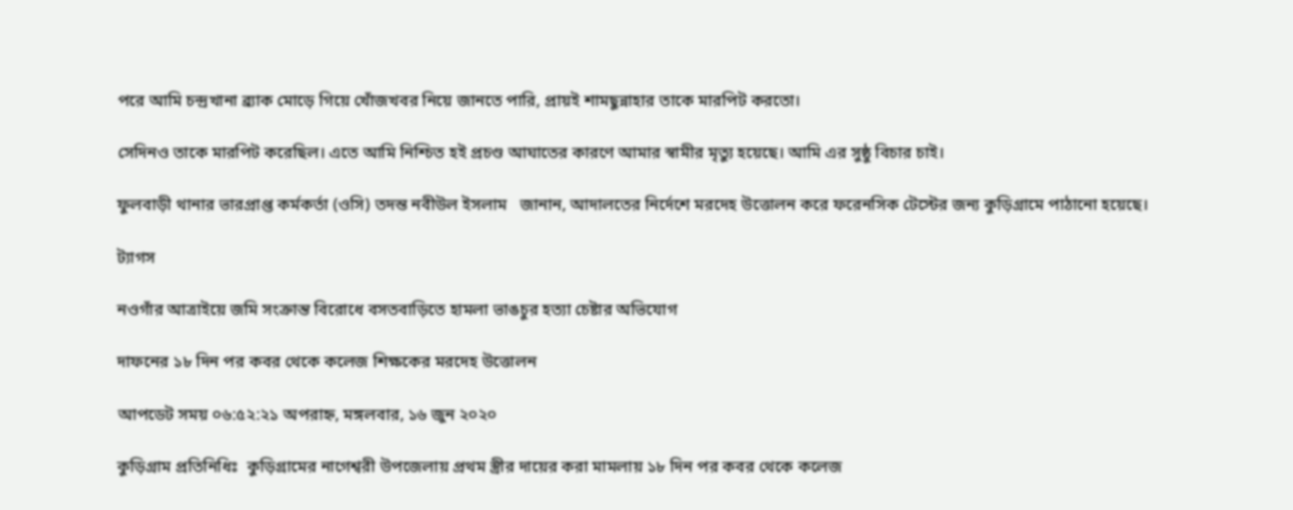পরে আমি চন্দ্রখানা ব্র্যাক মোড়ে গিয়ে খোঁজখবর নিয়ে জানতে পারি, প্রায়ই শামছুন্নাহার তাকে মারপিট করতো।

সেদিনও তাকে মারপিট করেছিল। এতে আমি নিশ্চিত হই প্রচণ্ড আঘাতের কারণে আমার স্বামীর মৃত্যু হয়েছে। আমি এর সুষ্ঠু বিচার চাই।

ফুলবাড়ী থানার ভারপ্রাপ্ত কর্মকর্তা (ওসি) তদন্ত নবীউল ইসলাম   জানান, আদালতের নির্দেশে মরদেহ উত্তোলন করে ফরেনসিক টেস্টের জন্য কুড়িগ্রামে পাঠানো হয়েছে।

ট্যাগস

নওগাঁর আত্রাইয়ে জমি সংক্রান্ত বিরোধে বসতবাড়িতে হামলা ভাঙচুর হত্যা চেষ্টার অভিযোগ

দাফনের ১৮ দিন পর কবর থেকে কলেজ শিক্ষকের মরদেহ উত্তোলন

আপডেট সময় ০৬:৫২:২১ অপরাহ্ন, মঙ্গলবার, ১৬ জুন ২০২০

কু‌ড়িগ্রাম প্রতিনিধিঃ  কুড়িগ্রামের নাগেশ্বরী উপজেলায় প্রথম স্ত্রীর দায়ের করা মামলায় ১৮ দিন পর কবর থেকে কলেজ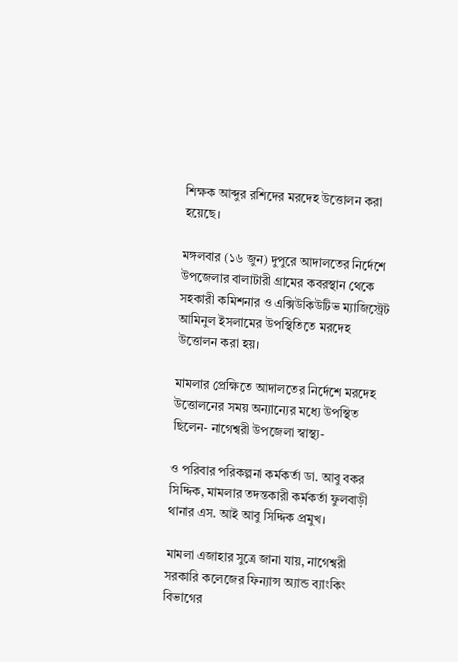শিক্ষক আব্দুর রশিদের মরদেহ উত্তোলন করা হয়েছে।

মঙ্গলবার (১৬ জুন) দুপুরে আদালতের নির্দেশে উপজেলার বালাটারী গ্রামের কবরস্থান থেকে সহকারী কমিশনার ও এক্সিউকিউটিভ ম্যাজিস্ট্রেট আমিনুল ইসলামের উপস্থিতিতে মরদেহ উত্তোলন করা হয়।

মামলার প্রেক্ষিতে আদালতের নির্দেশে মরদেহ উত্তোলনের সময় অন্যান্যের মধ্যে উপস্থিত ছিলেন- নাগেশ্বরী উপজেলা স্বাস্থ্য-

ও পরিবার পরিকল্পনা কর্মকর্তা ডা. আবু বকর সিদ্দিক, মামলার তদন্তকারী কর্মকর্তা ফুলবাড়ী থানার এস. আই আবু সিদ্দিক প্রমুখ।

মামলা এজাহার সুত্রে জানা যায়, নাগেশ্বরী সরকারি কলেজের ফিন্যান্স অ্যান্ড ব্যাংকিং বিভাগের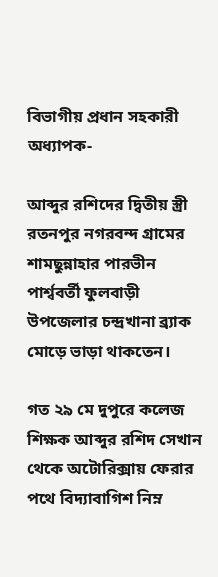বিভাগীয় প্রধান সহকারী অধ্যাপক-

আব্দুর রশিদের দ্বিতীয় স্ত্রী রতনপুর নগরবন্দ গ্রামের শামছুন্নাহার পারভীন পার্শ্ববর্তী ফুলবাড়ী উপজেলার চন্দ্রখানা ব্র্যাক মোড়ে ভাড়া থাকতেন।

গত ২৯ মে দুপুরে কলেজ শিক্ষক আব্দুর রশিদ সেখান থেকে অটোরিক্সায় ফেরার পথে বিদ্যাবাগিশ নিম্ন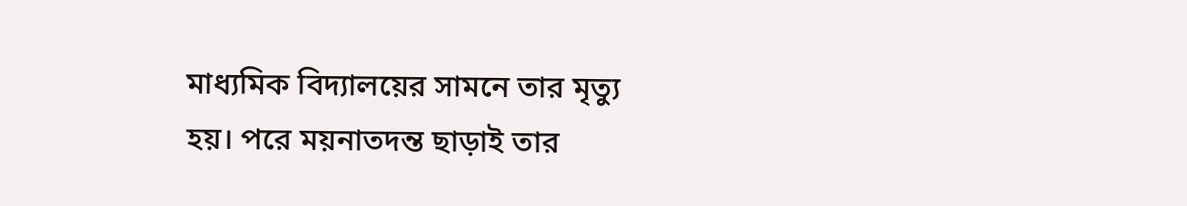মাধ্যমিক বিদ্যালয়ের সামনে তার মৃত্যু হয়। পরে ময়নাতদন্ত ছাড়াই তার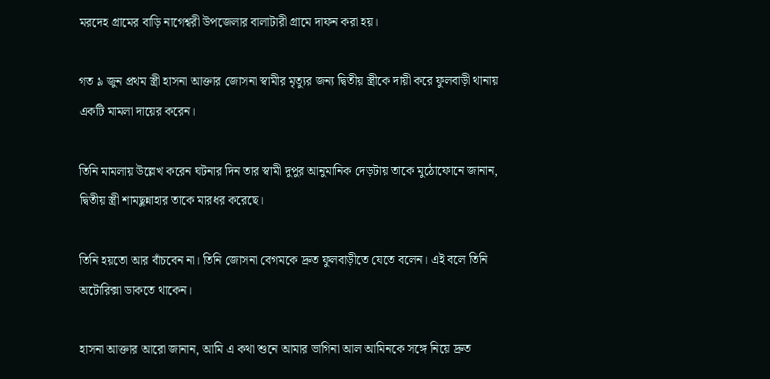মরদেহ গ্রামের বাড়ি নাগেশ্বরী উপজেলার বালাটারী গ্রামে দাফন করা হয়।

গত ৯ জুন প্রথম স্ত্রী হাসনা আক্তার জোসনা স্বামীর মৃত্যুর জন্য দ্বিতীয় স্ত্রীকে দায়ী করে ফুলবাড়ী থানায় একটি মামলা দায়ের করেন।

তিনি মামলায় উল্লেখ করেন ঘটনার দিন তার স্বামী দুপুর আনুমানিক দেড়টায় তাকে মুঠোফোনে জানান, দ্বিতীয় স্ত্রী শামছুন্নাহার তাকে মারধর করেছে।

তিনি হয়তো আর বাঁচবেন না। তিনি জোসনা বেগমকে দ্রুত ফুলবাড়ীতে যেতে বলেন। এই বলে তিনি অটোরিক্সা ডাকতে থাকেন।

হাসনা আক্তার আরো জানান, আমি এ কথা শুনে আমার ভাগিনা আল আমিনকে সঙ্গে নিয়ে দ্রুত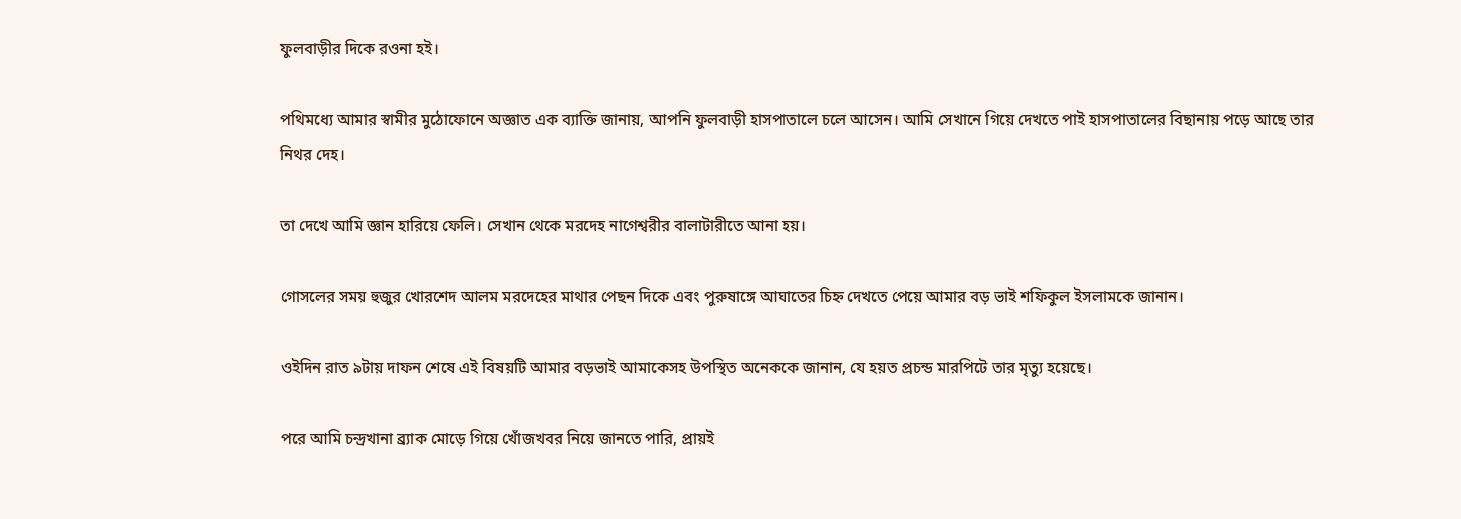ফুলবাড়ীর দিকে রওনা হই।

পথিমধ্যে আমার স্বামীর মুঠোফোনে অজ্ঞাত এক ব্যাক্তি জানায়, আপনি ফুলবাড়ী হাসপাতালে চলে আসেন। আমি সেখানে গিয়ে দেখতে পাই হাসপাতালের বিছানায় পড়ে আছে তার নিথর দেহ।

তা দেখে আমি জ্ঞান হারিয়ে ফেলি। সেখান থেকে মরদেহ নাগেশ্বরীর বালাটারীতে আনা হয়।

গোসলের সময় হুজুর খোরশেদ আলম মরদেহের মাথার পেছন দিকে এবং পুরুষাঙ্গে আঘাতের চিহ্ন দেখতে পেয়ে আমার বড় ভাই শফিকুল ইসলামকে জানান।

ওইদিন রাত ৯টায় দাফন শেষে এই বিষয়টি আমার বড়ভাই আমাকেসহ উপস্থিত অনেককে জানান, যে হয়ত প্রচন্ড মারপিটে তার মৃত্যু হয়েছে।

পরে আমি চন্দ্রখানা ব্র্যাক মোড়ে গিয়ে খোঁজখবর নিয়ে জানতে পারি, প্রায়ই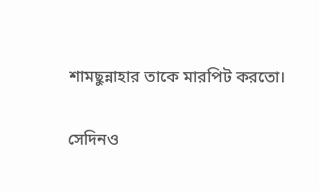শামছুন্নাহার তাকে মারপিট করতো।

সেদিনও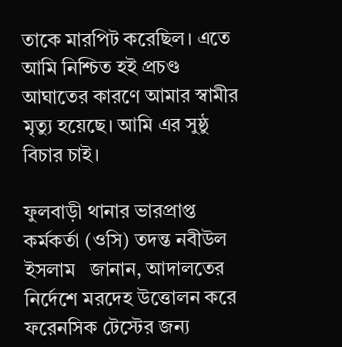তাকে মারপিট করেছিল। এতে আমি নিশ্চিত হই প্রচণ্ড আঘাতের কারণে আমার স্বামীর মৃত্যু হয়েছে। আমি এর সুষ্ঠু বিচার চাই।

ফুলবাড়ী থানার ভারপ্রাপ্ত কর্মকর্তা (ওসি) তদন্ত নবীউল ইসলাম   জানান, আদালতের নির্দেশে মরদেহ উত্তোলন করে ফরেনসিক টেস্টের জন্য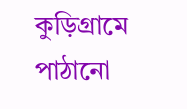কুড়িগ্রামে পাঠানো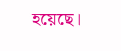হয়েছে।